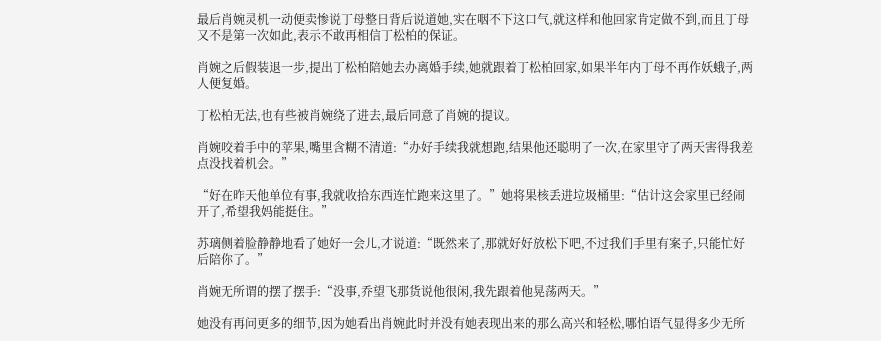最后肖婉灵机一动便卖惨说丁母整日背后说道她,实在咽不下这口气,就这样和他回家肯定做不到,而且丁母又不是第一次如此,表示不敢再相信丁松柏的保证。

肖婉之后假装退一步,提出丁松柏陪她去办离婚手续,她就跟着丁松柏回家,如果半年内丁母不再作妖蛾子,两人便复婚。

丁松柏无法,也有些被肖婉绕了进去,最后同意了肖婉的提议。

肖婉咬着手中的苹果,嘴里含糊不清道:“办好手续我就想跑,结果他还聪明了一次,在家里守了两天害得我差点没找着机会。”

“好在昨天他单位有事,我就收拾东西连忙跑来这里了。”她将果核丢进垃圾桶里:“估计这会家里已经闹开了,希望我妈能挺住。”

苏璃侧着脸静静地看了她好一会儿,才说道:“既然来了,那就好好放松下吧,不过我们手里有案子,只能忙好后陪你了。”

肖婉无所谓的摆了摆手:“没事,乔望飞那货说他很闲,我先跟着他晃荡两天。”

她没有再问更多的细节,因为她看出肖婉此时并没有她表现出来的那么高兴和轻松,哪怕语气显得多少无所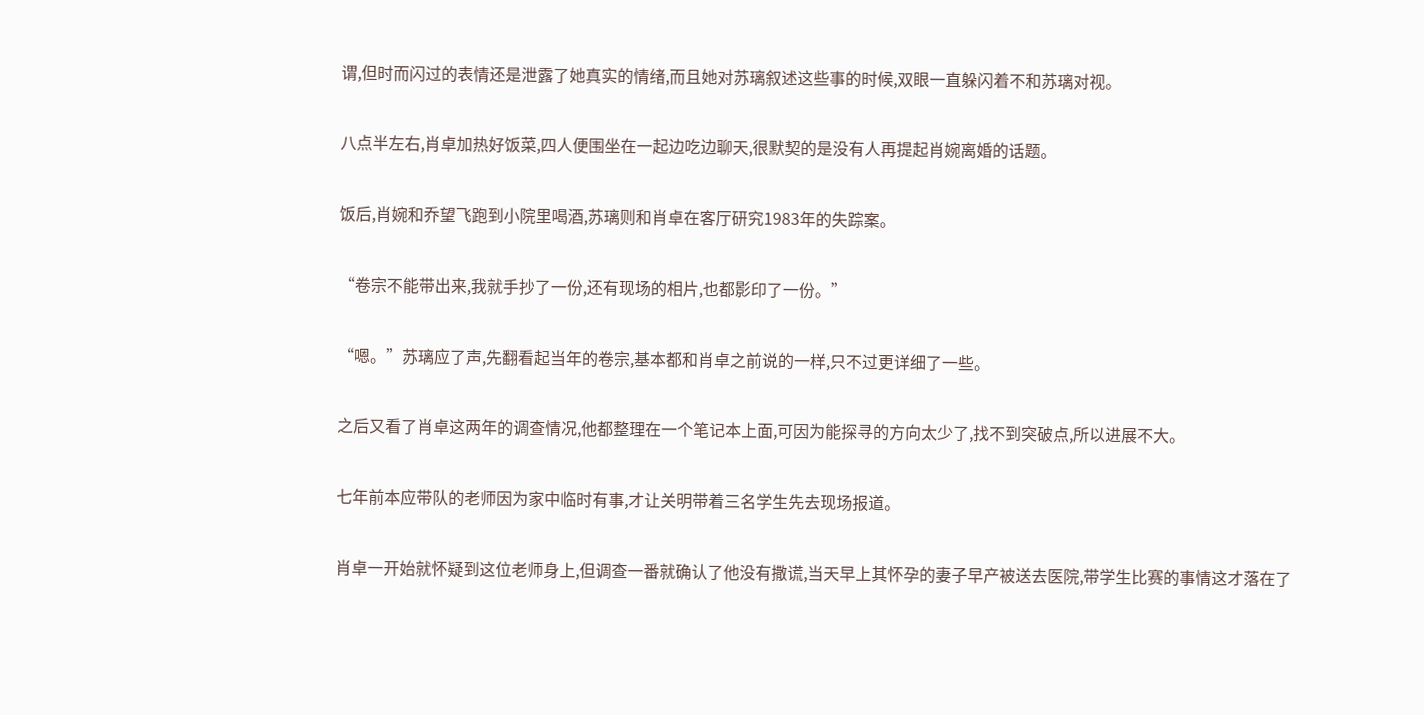谓,但时而闪过的表情还是泄露了她真实的情绪,而且她对苏璃叙述这些事的时候,双眼一直躲闪着不和苏璃对视。

八点半左右,肖卓加热好饭菜,四人便围坐在一起边吃边聊天,很默契的是没有人再提起肖婉离婚的话题。

饭后,肖婉和乔望飞跑到小院里喝酒,苏璃则和肖卓在客厅研究1983年的失踪案。

“卷宗不能带出来,我就手抄了一份,还有现场的相片,也都影印了一份。”

“嗯。”苏璃应了声,先翻看起当年的卷宗,基本都和肖卓之前说的一样,只不过更详细了一些。

之后又看了肖卓这两年的调查情况,他都整理在一个笔记本上面,可因为能探寻的方向太少了,找不到突破点,所以进展不大。

七年前本应带队的老师因为家中临时有事,才让关明带着三名学生先去现场报道。

肖卓一开始就怀疑到这位老师身上,但调查一番就确认了他没有撒谎,当天早上其怀孕的妻子早产被送去医院,带学生比赛的事情这才落在了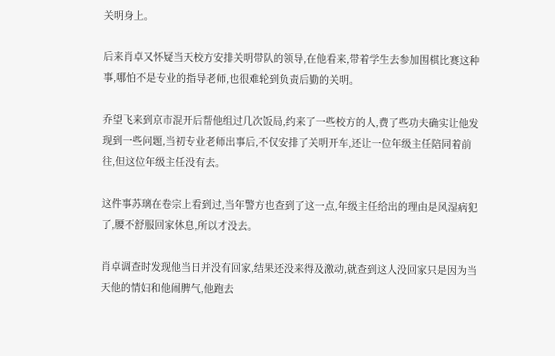关明身上。

后来肖卓又怀疑当天校方安排关明带队的领导,在他看来,带着学生去参加围棋比赛这种事,哪怕不是专业的指导老师,也很难轮到负责后勤的关明。

乔望飞来到京市混开后帮他组过几次饭局,约来了一些校方的人,费了些功夫确实让他发现到一些问题,当初专业老师出事后,不仅安排了关明开车,还让一位年级主任陪同着前往,但这位年级主任没有去。

这件事苏璃在卷宗上看到过,当年警方也查到了这一点,年级主任给出的理由是风湿病犯了,腰不舒服回家休息,所以才没去。

肖卓调查时发现他当日并没有回家,结果还没来得及激动,就查到这人没回家只是因为当天他的情妇和他闹脾气,他跑去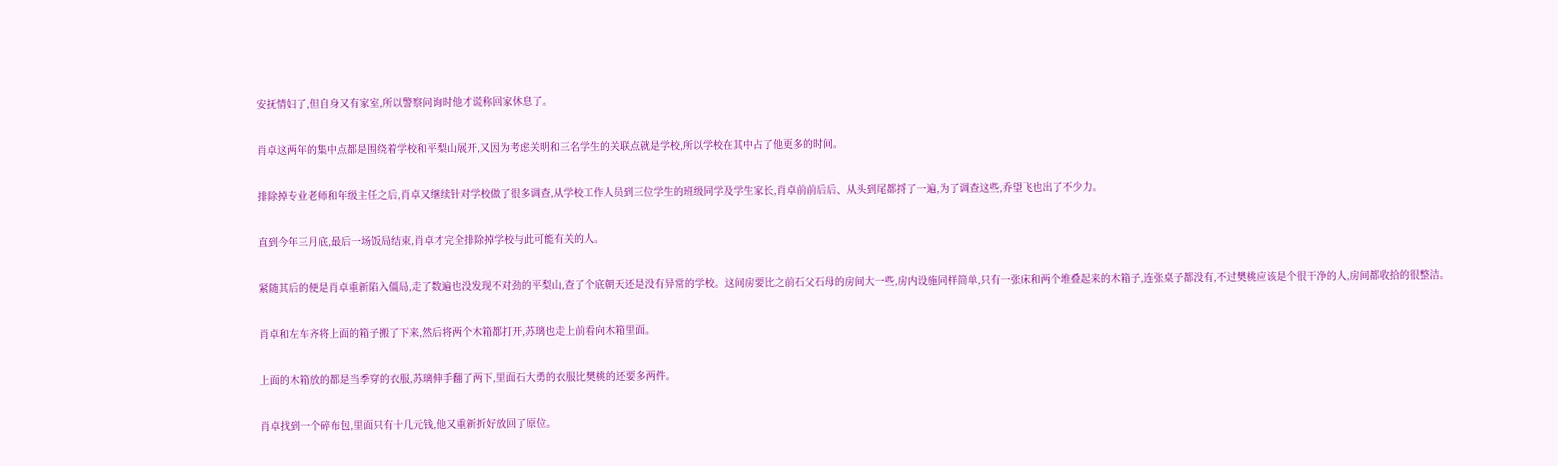安抚情妇了,但自身又有家室,所以警察问询时他才谎称回家休息了。

肖卓这两年的集中点都是围绕着学校和平梨山展开,又因为考虑关明和三名学生的关联点就是学校,所以学校在其中占了他更多的时间。

排除掉专业老师和年级主任之后,肖卓又继续针对学校做了很多调查,从学校工作人员到三位学生的班级同学及学生家长,肖卓前前后后、从头到尾都捋了一遍,为了调查这些,乔望飞也出了不少力。

直到今年三月底,最后一场饭局结束,肖卓才完全排除掉学校与此可能有关的人。

紧随其后的便是肖卓重新陷入僵局,走了数遍也没发现不对劲的平梨山,查了个底朝天还是没有异常的学校。这间房要比之前石父石母的房间大一些,房内设施同样简单,只有一张床和两个堆叠起来的木箱子,连张桌子都没有,不过樊桃应该是个很干净的人,房间都收拾的很整洁。

肖卓和左车齐将上面的箱子搬了下来,然后将两个木箱都打开,苏璃也走上前看向木箱里面。

上面的木箱放的都是当季穿的衣服,苏璃伸手翻了两下,里面石大勇的衣服比樊桃的还要多两件。

肖卓找到一个碎布包,里面只有十几元钱,他又重新折好放回了原位。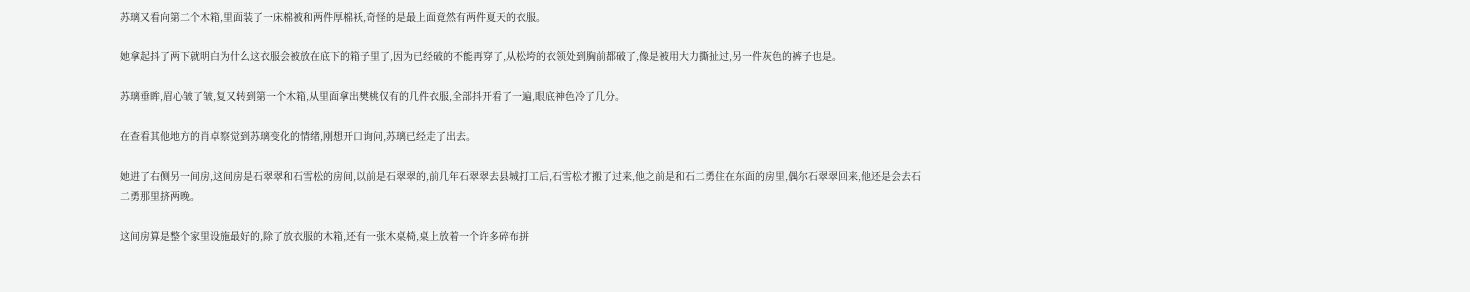苏璃又看向第二个木箱,里面装了一床棉被和两件厚棉袄,奇怪的是最上面竟然有两件夏天的衣服。

她拿起抖了两下就明白为什么这衣服会被放在底下的箱子里了,因为已经破的不能再穿了,从松垮的衣领处到胸前都破了,像是被用大力撕扯过,另一件灰色的裤子也是。

苏璃垂眸,眉心皱了皱,复又转到第一个木箱,从里面拿出樊桃仅有的几件衣服,全部抖开看了一遍,眼底神色冷了几分。

在查看其他地方的肖卓察觉到苏璃变化的情绪,刚想开口询问,苏璃已经走了出去。

她进了右侧另一间房,这间房是石翠翠和石雪松的房间,以前是石翠翠的,前几年石翠翠去县城打工后,石雪松才搬了过来,他之前是和石二勇住在东面的房里,偶尔石翠翠回来,他还是会去石二勇那里挤两晚。

这间房算是整个家里设施最好的,除了放衣服的木箱,还有一张木桌椅,桌上放着一个许多碎布拼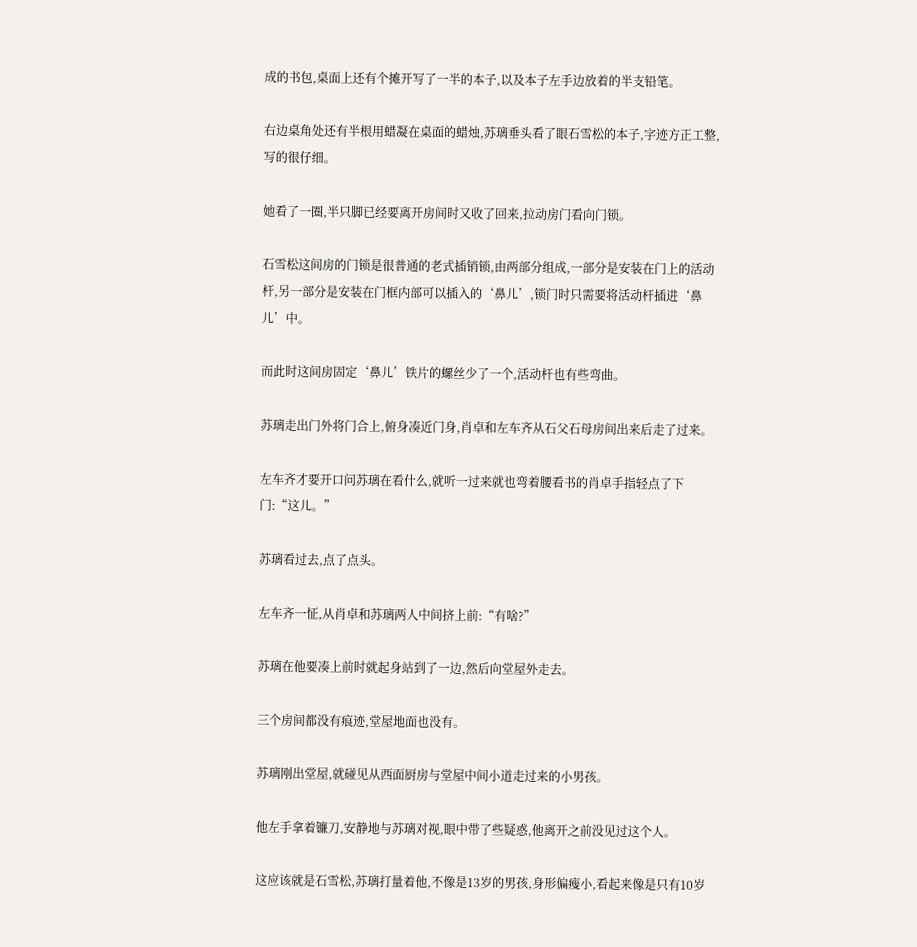成的书包,桌面上还有个摊开写了一半的本子,以及本子左手边放着的半支铅笔。

右边桌角处还有半根用蜡凝在桌面的蜡烛,苏璃垂头看了眼石雪松的本子,字迹方正工整,写的很仔细。

她看了一圈,半只脚已经要离开房间时又收了回来,拉动房门看向门锁。

石雪松这间房的门锁是很普通的老式插销锁,由两部分组成,一部分是安装在门上的活动杆,另一部分是安装在门框内部可以插入的‘鼻儿’,锁门时只需要将活动杆插进‘鼻儿’中。

而此时这间房固定‘鼻儿’铁片的螺丝少了一个,活动杆也有些弯曲。

苏璃走出门外将门合上,俯身凑近门身,肖卓和左车齐从石父石母房间出来后走了过来。

左车齐才要开口问苏璃在看什么,就听一过来就也弯着腰看书的肖卓手指轻点了下门:“这儿。”

苏璃看过去,点了点头。

左车齐一怔,从肖卓和苏璃两人中间挤上前:“有啥?”

苏璃在他要凑上前时就起身站到了一边,然后向堂屋外走去。

三个房间都没有痕迹,堂屋地面也没有。

苏璃刚出堂屋,就碰见从西面厨房与堂屋中间小道走过来的小男孩。

他左手拿着镰刀,安静地与苏璃对视,眼中带了些疑惑,他离开之前没见过这个人。

这应该就是石雪松,苏璃打量着他,不像是13岁的男孩,身形偏瘦小,看起来像是只有10岁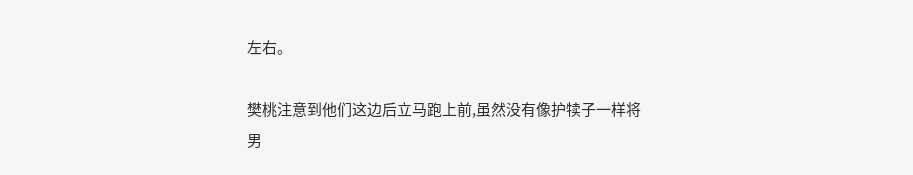左右。

樊桃注意到他们这边后立马跑上前,虽然没有像护犊子一样将男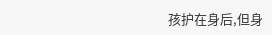孩护在身后,但身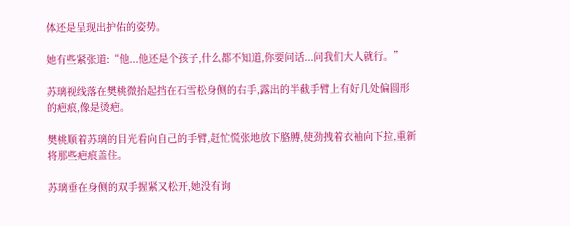体还是呈现出护佑的姿势。

她有些紧张道:“他...他还是个孩子,什么都不知道,你要问话...问我们大人就行。”

苏璃视线落在樊桃微抬起挡在石雪松身侧的右手,露出的半截手臂上有好几处偏圆形的疤痕,像是烫疤。

樊桃顺着苏璃的目光看向自己的手臂,赶忙慌张地放下胳膊,使劲拽着衣袖向下拉,重新将那些疤痕盖住。

苏璃垂在身侧的双手握紧又松开,她没有询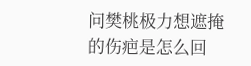问樊桃极力想遮掩的伤疤是怎么回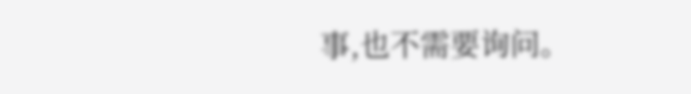事,也不需要询问。